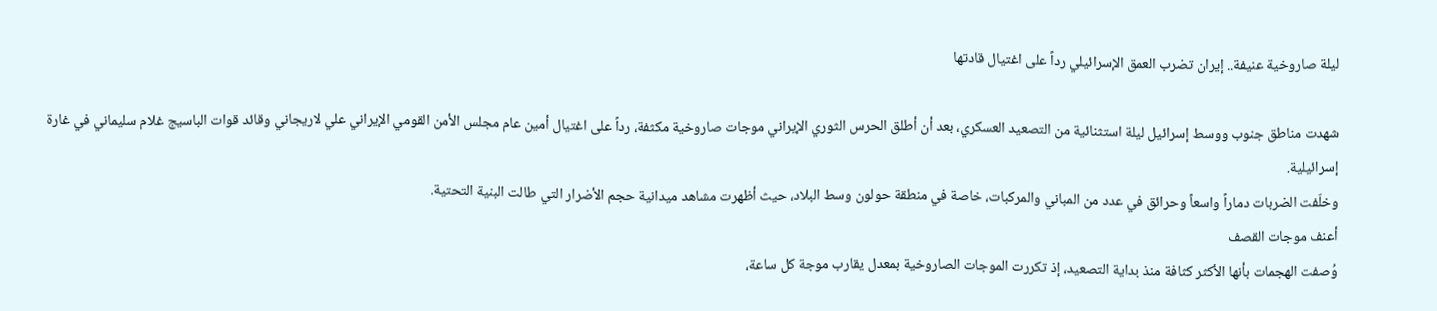ليلة صاروخية عنيفة.. إيران تضرب العمق الإسرائيلي رداً على اغتيال قادتها

شهدت مناطق جنوب ووسط إسرائيل ليلة استثنائية من التصعيد العسكري، بعد أن أطلق الحرس الثوري الإيراني موجات صاروخية مكثفة، رداً على اغتيال أمين عام مجلس الأمن القومي الإيراني علي لاريجاني وقائد قوات الباسيج غلام سليماني في غارة إسرائيلية.
وخلّفت الضربات دماراً واسعاً وحرائق في عدد من المباني والمركبات، خاصة في منطقة حولون وسط البلاد، حيث أظهرت مشاهد ميدانية حجم الأضرار التي طالت البنية التحتية.
أعنف موجات القصف
وُصفت الهجمات بأنها الأكثر كثافة منذ بداية التصعيد، إذ تكررت الموجات الصاروخية بمعدل يقارب موجة كل ساعة،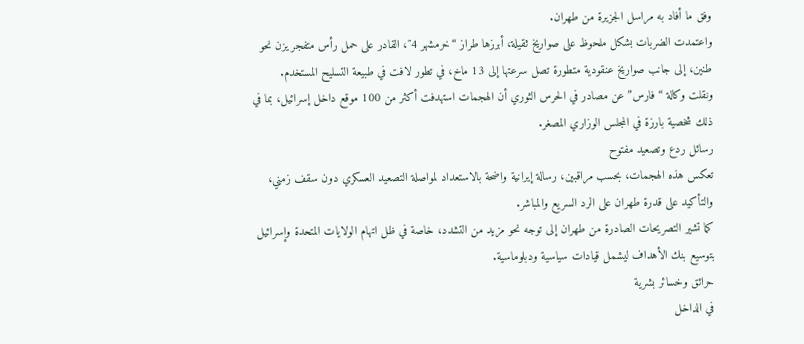وفق ما أفاد به مراسل الجزيرة من طهران.
واعتمدت الضربات بشكل ملحوظ على صواريخ ثقيلة، أبرزها طراز “خرمشهر 4″، القادر على حمل رأس متفجر يزن نحو طنين، إلى جانب صواريخ عنقودية متطورة تصل سرعتها إلى 13 ماخ، في تطور لافت في طبيعة التسليح المستخدم.
ونقلت وكالة “فارس” عن مصادر في الحرس الثوري أن الهجمات استهدفت أكثر من 100 موقع داخل إسرائيل، بما في ذلك شخصية بارزة في المجلس الوزاري المصغر.
رسائل ردع وتصعيد مفتوح
تعكس هذه الهجمات، بحسب مراقبين، رسالة إيرانية واضحة بالاستعداد لمواصلة التصعيد العسكري دون سقف زمني، والتأكيد على قدرة طهران على الرد السريع والمباشر.
كما تشير التصريحات الصادرة من طهران إلى توجه نحو مزيد من التشدد، خاصة في ظل اتهام الولايات المتحدة وإسرائيل بتوسيع بنك الأهداف ليشمل قيادات سياسية ودبلوماسية.
حرائق وخسائر بشرية
في الداخل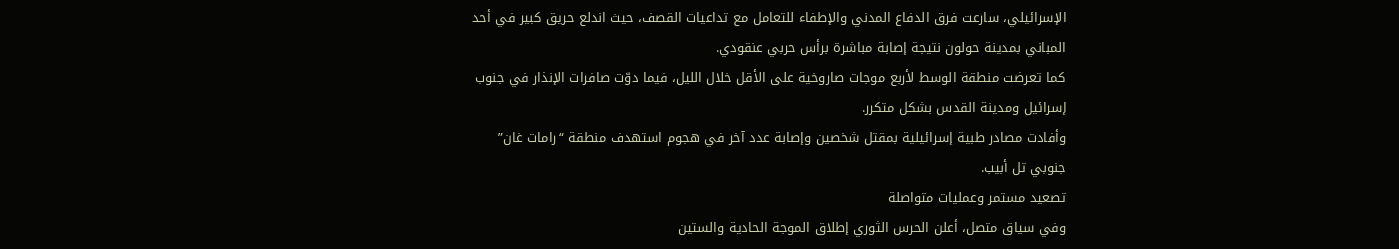الإسرائيلي، سارعت فرق الدفاع المدني والإطفاء للتعامل مع تداعيات القصف، حيث اندلع حريق كبير في أحد المباني بمدينة حولون نتيجة إصابة مباشرة برأس حربي عنقودي.
كما تعرضت منطقة الوسط لأربع موجات صاروخية على الأقل خلال الليل، فيما دوّت صافرات الإنذار في جنوب إسرائيل ومدينة القدس بشكل متكرر.
وأفادت مصادر طبية إسرائيلية بمقتل شخصين وإصابة عدد آخر في هجوم استهدف منطقة “رامات غان” جنوبي تل أبيب.
تصعيد مستمر وعمليات متواصلة
وفي سياق متصل، أعلن الحرس الثوري إطلاق الموجة الحادية والستين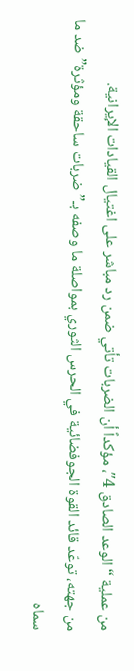من عملية “الوعد الصادق 4″، مؤكداً أن الضربات تأتي ضمن رد مباشر على اغتيال القيادات الإيرانية.
من جهته، توعّد قائد القوة الجوفضائية في الحرس الثوري بمواصلة ما وصفه بـ”ضربات ساحقة ومؤثرة” ضد ما سماه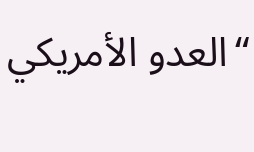“العدو الأمريكي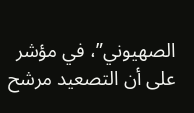الصهيوني”، في مؤشر على أن التصعيد مرشح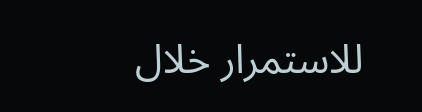للاستمرار خلال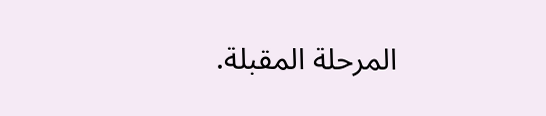المرحلة المقبلة.